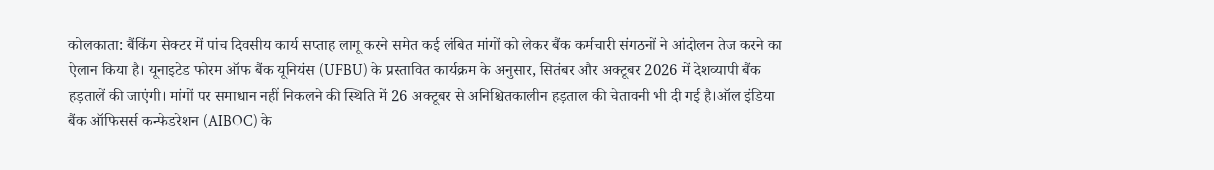कोलकाता: बैंकिंग सेक्टर में पांच दिवसीय कार्य सप्ताह लागू करने समेत कई लंबित मांगों को लेकर बैंक कर्मचारी संगठनों ने आंदोलन तेज करने का ऐलान किया है। यूनाइटेड फोरम ऑफ बैंक यूनियंस (UFBU) के प्रस्तावित कार्यक्रम के अनुसार, सितंबर और अक्टूबर 2026 में देशव्यापी बैंक हड़तालें की जाएंगी। मांगों पर समाधान नहीं निकलने की स्थिति में 26 अक्टूबर से अनिश्चितकालीन हड़ताल की चेतावनी भी दी गई है।ऑल इंडिया बैंक ऑफिसर्स कन्फेडरेशन (AIBOC) के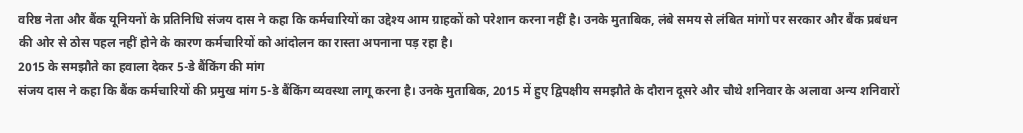वरिष्ठ नेता और बैंक यूनियनों के प्रतिनिधि संजय दास ने कहा कि कर्मचारियों का उद्देश्य आम ग्राहकों को परेशान करना नहीं है। उनके मुताबिक, लंबे समय से लंबित मांगों पर सरकार और बैंक प्रबंधन की ओर से ठोस पहल नहीं होने के कारण कर्मचारियों को आंदोलन का रास्ता अपनाना पड़ रहा है।
2015 के समझौते का हवाला देकर 5-डे बैंकिंग की मांग
संजय दास ने कहा कि बैंक कर्मचारियों की प्रमुख मांग 5-डे बैंकिंग व्यवस्था लागू करना है। उनके मुताबिक, 2015 में हुए द्विपक्षीय समझौते के दौरान दूसरे और चौथे शनिवार के अलावा अन्य शनिवारों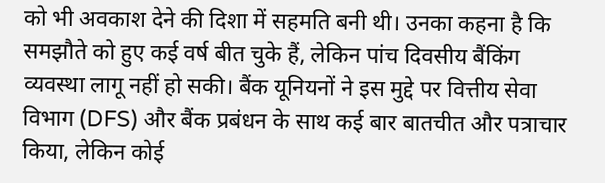को भी अवकाश देने की दिशा में सहमति बनी थी। उनका कहना है कि समझौते को हुए कई वर्ष बीत चुके हैं, लेकिन पांच दिवसीय बैंकिंग व्यवस्था लागू नहीं हो सकी। बैंक यूनियनों ने इस मुद्दे पर वित्तीय सेवा विभाग (DFS) और बैंक प्रबंधन के साथ कई बार बातचीत और पत्राचार किया, लेकिन कोई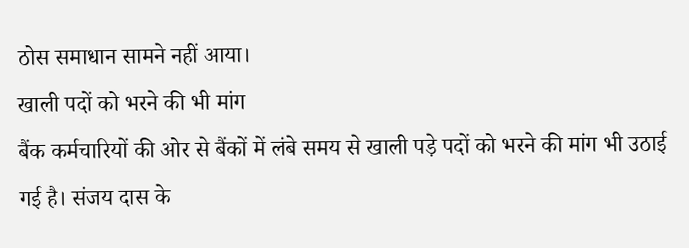ठोस समाधान सामने नहीं आया।
खाली पदों को भरने की भी मांग
बैंक कर्मचारियों की ओर से बैंकों में लंबे समय से खाली पड़े पदों को भरने की मांग भी उठाई गई है। संजय दास के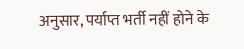अनुसार, पर्याप्त भर्ती नहीं होने के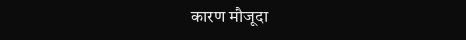कारण मौजूदा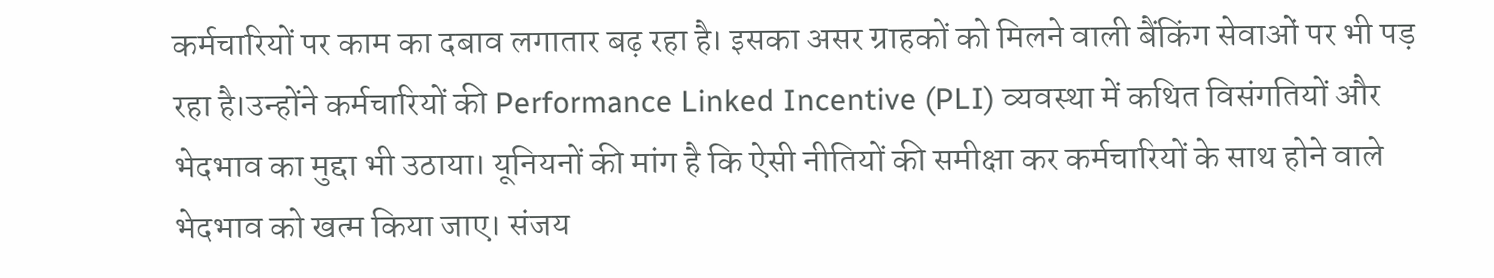कर्मचारियों पर काम का दबाव लगातार बढ़ रहा है। इसका असर ग्राहकों को मिलने वाली बैंकिंग सेवाओं पर भी पड़ रहा है।उन्होंने कर्मचारियों की Performance Linked Incentive (PLI) व्यवस्था में कथित विसंगतियों और भेदभाव का मुद्दा भी उठाया। यूनियनों की मांग है कि ऐसी नीतियों की समीक्षा कर कर्मचारियों के साथ होने वाले भेदभाव को खत्म किया जाए। संजय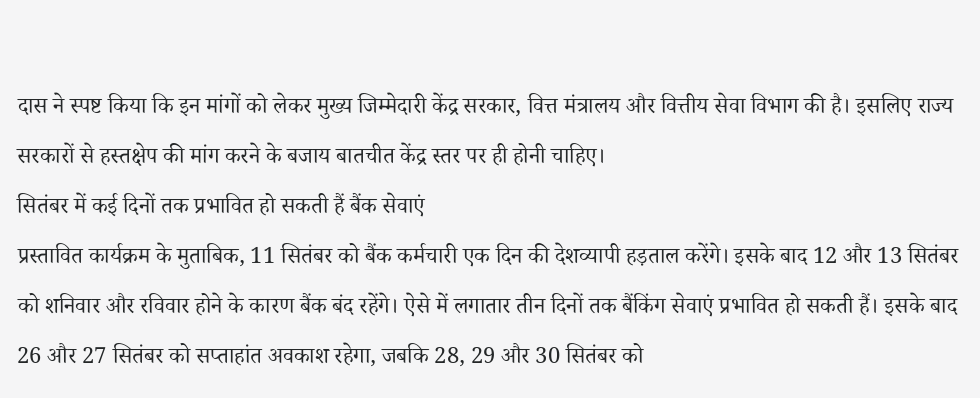दास ने स्पष्ट किया कि इन मांगों को लेकर मुख्य जिम्मेदारी केंद्र सरकार, वित्त मंत्रालय और वित्तीय सेवा विभाग की है। इसलिए राज्य सरकारों से हस्तक्षेप की मांग करने के बजाय बातचीत केंद्र स्तर पर ही होनी चाहिए।
सितंबर में कई दिनों तक प्रभावित हो सकती हैं बैंक सेवाएं
प्रस्तावित कार्यक्रम के मुताबिक, 11 सितंबर को बैंक कर्मचारी एक दिन की देशव्यापी हड़ताल करेंगे। इसके बाद 12 और 13 सितंबर को शनिवार और रविवार होने के कारण बैंक बंद रहेंगे। ऐसे में लगातार तीन दिनों तक बैंकिंग सेवाएं प्रभावित हो सकती हैं। इसके बाद 26 और 27 सितंबर को सप्ताहांत अवकाश रहेगा, जबकि 28, 29 और 30 सितंबर को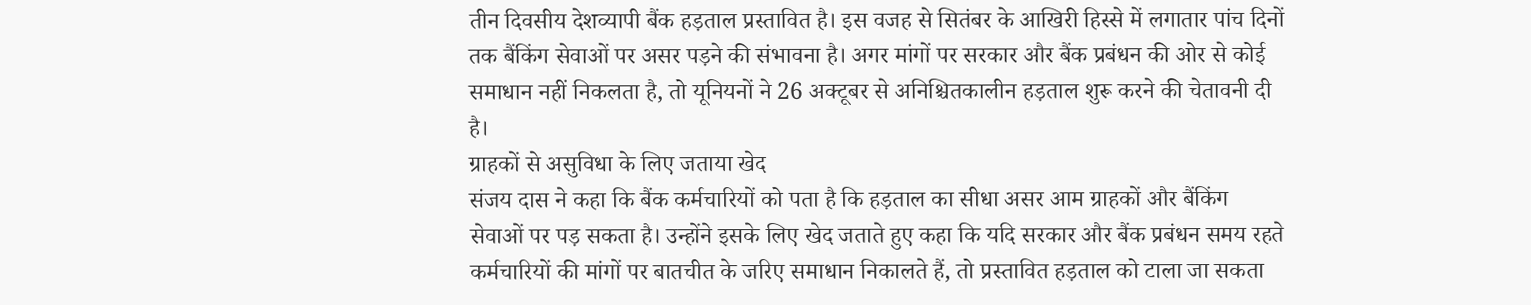तीन दिवसीय देशव्यापी बैंक हड़ताल प्रस्तावित है। इस वजह से सितंबर के आखिरी हिस्से में लगातार पांच दिनों तक बैंकिंग सेवाओं पर असर पड़ने की संभावना है। अगर मांगों पर सरकार और बैंक प्रबंधन की ओर से कोई समाधान नहीं निकलता है, तो यूनियनों ने 26 अक्टूबर से अनिश्चितकालीन हड़ताल शुरू करने की चेतावनी दी है।
ग्राहकों से असुविधा के लिए जताया खेद
संजय दास ने कहा कि बैंक कर्मचारियों को पता है कि हड़ताल का सीधा असर आम ग्राहकों और बैंकिंग सेवाओं पर पड़ सकता है। उन्होंने इसके लिए खेद जताते हुए कहा कि यदि सरकार और बैंक प्रबंधन समय रहते कर्मचारियों की मांगों पर बातचीत के जरिए समाधान निकालते हैं, तो प्रस्तावित हड़ताल को टाला जा सकता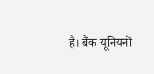है। बैंक यूनियनों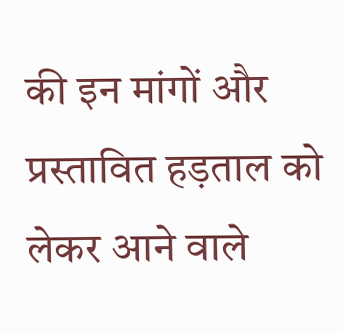की इन मांगों और प्रस्तावित हड़ताल को लेकर आने वाले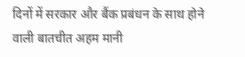दिनों में सरकार और बैंक प्रबंधन के साथ होने वाली बातचीत अहम मानी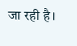जा रही है।